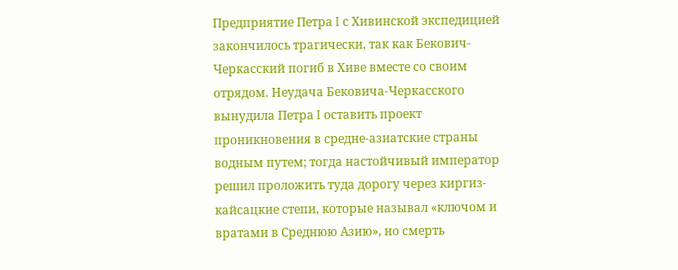Предприятие Петра I с Хивинской экспедицией закончилось трагически, так как Бекович-Черкасский погиб в Хиве вместе со своим отрядом. Неудача Бековича-Черкасского вынудила Петра I оставить проект проникновения в средне-азиатские страны водным путем; тогда настойчивый император решил проложить туда дорогу через киргиз-кайсацкие степи, которые называл «ключом и вратами в Среднюю Азию», но смерть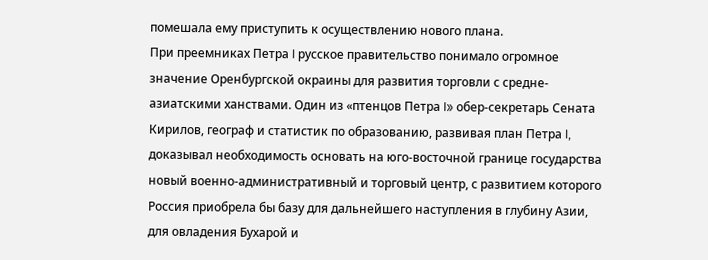помешала ему приступить к осуществлению нового плана.
При преемниках Петра I русское правительство понимало огромное значение Оренбургской окраины для развития торговли с средне-азиатскими ханствами. Один из «птенцов Петра I» обер-секретарь Сената Кирилов, географ и статистик по образованию, развивая план Петра I, доказывал необходимость основать на юго-восточной границе государства новый военно-административный и торговый центр, с развитием которого Россия приобрела бы базу для дальнейшего наступления в глубину Азии, для овладения Бухарой и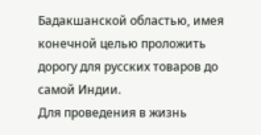Бадакшанской областью, имея конечной целью проложить дорогу для русских товаров до самой Индии.
Для проведения в жизнь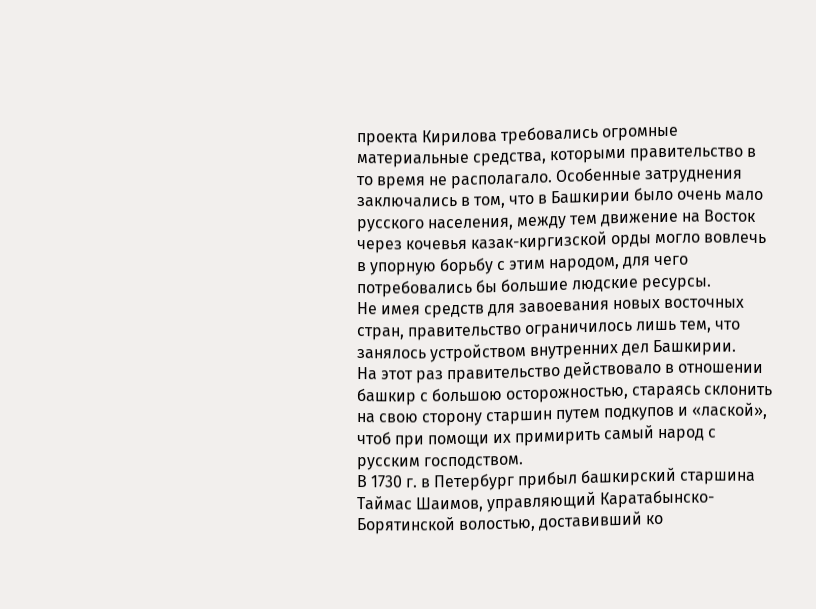проекта Кирилова требовались огромные материальные средства, которыми правительство в то время не располагало. Особенные затруднения заключались в том, что в Башкирии было очень мало русского населения, между тем движение на Восток через кочевья казак-киргизской орды могло вовлечь в упорную борьбу с этим народом, для чего потребовались бы большие людские ресурсы.
Не имея средств для завоевания новых восточных стран, правительство ограничилось лишь тем, что занялось устройством внутренних дел Башкирии.
На этот раз правительство действовало в отношении башкир с большою осторожностью, стараясь склонить на свою сторону старшин путем подкупов и «лаской», чтоб при помощи их примирить самый народ с русским господством.
В 1730 г. в Петербург прибыл башкирский старшина Таймас Шаимов, управляющий Каратабынско-Борятинской волостью, доставивший ко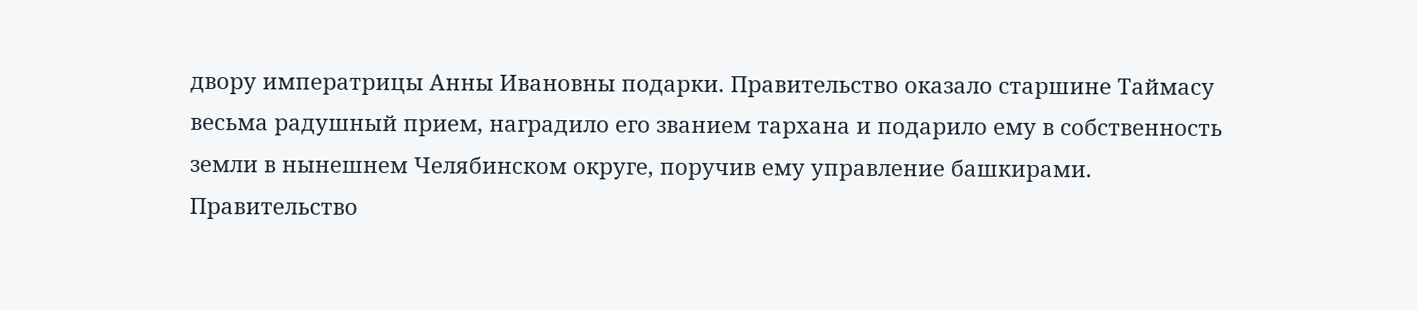двору императрицы Анны Ивановны подарки. Правительство оказало старшине Таймасу весьма радушный прием, наградило его званием тархана и подарило ему в собственность земли в нынешнем Челябинском округе, поручив ему управление башкирами. Правительство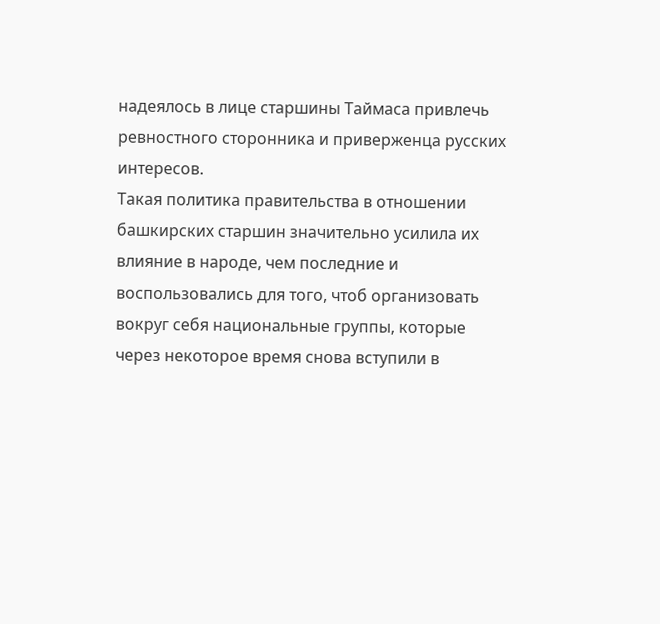надеялось в лице старшины Таймаса привлечь ревностного сторонника и приверженца русских интересов.
Такая политика правительства в отношении башкирских старшин значительно усилила их влияние в народе, чем последние и воспользовались для того, чтоб организовать вокруг себя национальные группы, которые через некоторое время снова вступили в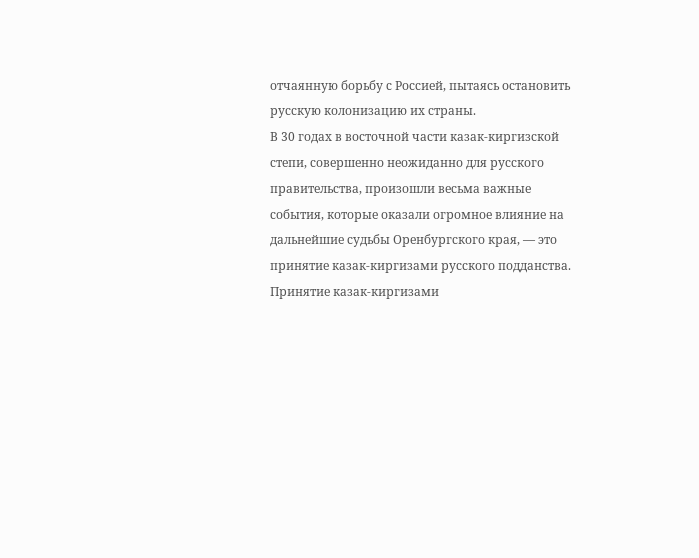отчаянную борьбу с Россией, пытаясь остановить русскую колонизацию их страны.
В 30 годах в восточной части казак-киргизской степи, совершенно неожиданно для русского правительства, произошли весьма важные события, которые оказали огромное влияние на дальнейшие судьбы Оренбургского края, — это принятие казак-киргизами русского подданства.
Принятие казак-киргизами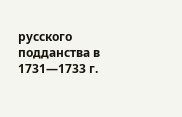русского подданства в 1731—1733 г.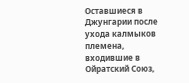Оставшиеся в Джунгарии после ухода калмыков племена, входившие в Ойратский Союз,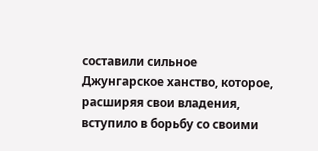составили сильное Джунгарское ханство, которое, расширяя свои владения, вступило в борьбу со своими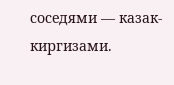соседями — казак-киргизами.